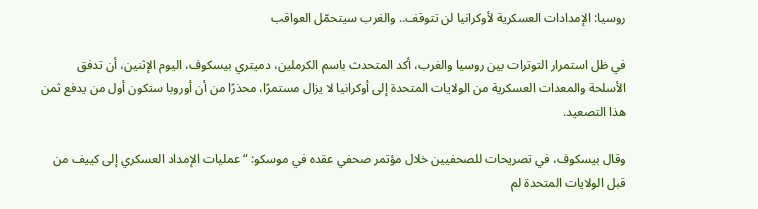روسيا: الإمدادات العسكرية لأوكرانيا لن تتوقف.. والغرب سيتحمّل العواقب

في ظل استمرار التوترات بين روسيا والغرب، أكد المتحدث باسم الكرملين، دميتري بيسكوف، اليوم الإثنين، أن تدفق الأسلحة والمعدات العسكرية من الولايات المتحدة إلى أوكرانيا لا يزال مستمرًا، محذرًا من أن أوروبا ستكون أول من يدفع ثمن هذا التصعيد.

وقال بيسكوف، في تصريحات للصحفيين خلال مؤتمر صحفي عقده في موسكو: “عمليات الإمداد العسكري إلى كييف من قبل الولايات المتحدة لم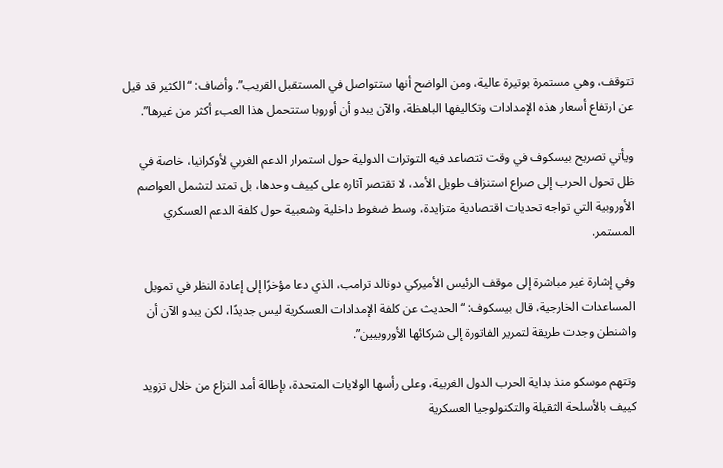تتوقف، وهي مستمرة بوتيرة عالية، ومن الواضح أنها ستتواصل في المستقبل القريب”. وأضاف: “الكثير قد قيل عن ارتفاع أسعار هذه الإمدادات وتكاليفها الباهظة، والآن يبدو أن أوروبا ستتحمل هذا العبء أكثر من غيرها”.

ويأتي تصريح بيسكوف في وقت تتصاعد فيه التوترات الدولية حول استمرار الدعم الغربي لأوكرانيا، خاصة في ظل تحول الحرب إلى صراع استنزاف طويل الأمد، لا تقتصر آثاره على كييف وحدها، بل تمتد لتشمل العواصم الأوروبية التي تواجه تحديات اقتصادية متزايدة، وسط ضغوط داخلية وشعبية حول كلفة الدعم العسكري المستمر.

وفي إشارة غير مباشرة إلى موقف الرئيس الأميركي دونالد ترامب، الذي دعا مؤخرًا إلى إعادة النظر في تمويل المساعدات الخارجية، قال بيسكوف: “الحديث عن كلفة الإمدادات العسكرية ليس جديدًا، لكن يبدو الآن أن واشنطن وجدت طريقة لتمرير الفاتورة إلى شركائها الأوروبيين”.

وتتهم موسكو منذ بداية الحرب الدول الغربية، وعلى رأسها الولايات المتحدة، بإطالة أمد النزاع من خلال تزويد كييف بالأسلحة الثقيلة والتكنولوجيا العسكرية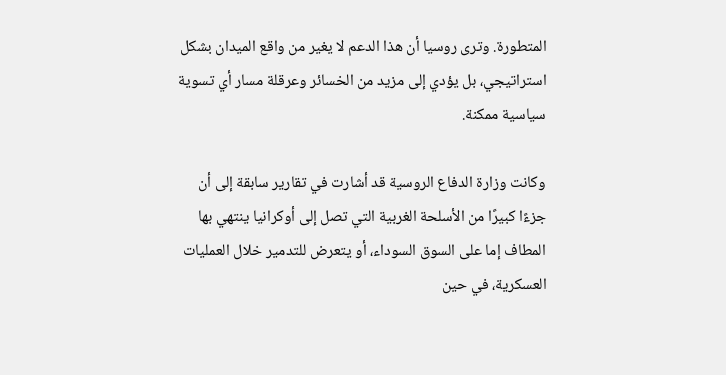المتطورة. وترى روسيا أن هذا الدعم لا يغير من واقع الميدان بشكل استراتيجي، بل يؤدي إلى مزيد من الخسائر وعرقلة مسار أي تسوية سياسية ممكنة.

وكانت وزارة الدفاع الروسية قد أشارت في تقارير سابقة إلى أن جزءًا كبيرًا من الأسلحة الغربية التي تصل إلى أوكرانيا ينتهي بها المطاف إما على السوق السوداء، أو يتعرض للتدمير خلال العمليات العسكرية، في حين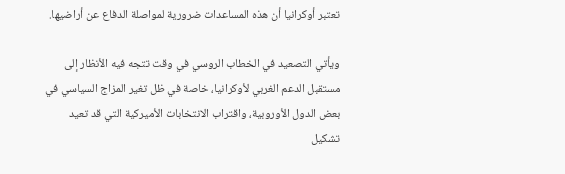تعتبر أوكرانيا أن هذه المساعدات ضرورية لمواصلة الدفاع عن أراضيها.

ويأتي التصعيد في الخطاب الروسي في وقت تتجه فيه الأنظار إلى مستقبل الدعم الغربي لأوكرانيا، خاصة في ظل تغير المزاج السياسي في بعض الدول الأوروبية، واقتراب الانتخابات الأميركية التي قد تعيد تشكيل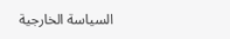السياسة الخارجية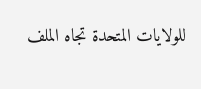للولايات المتحدة تجاه الملف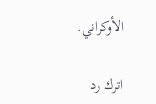الأوكراني.

اترك رد